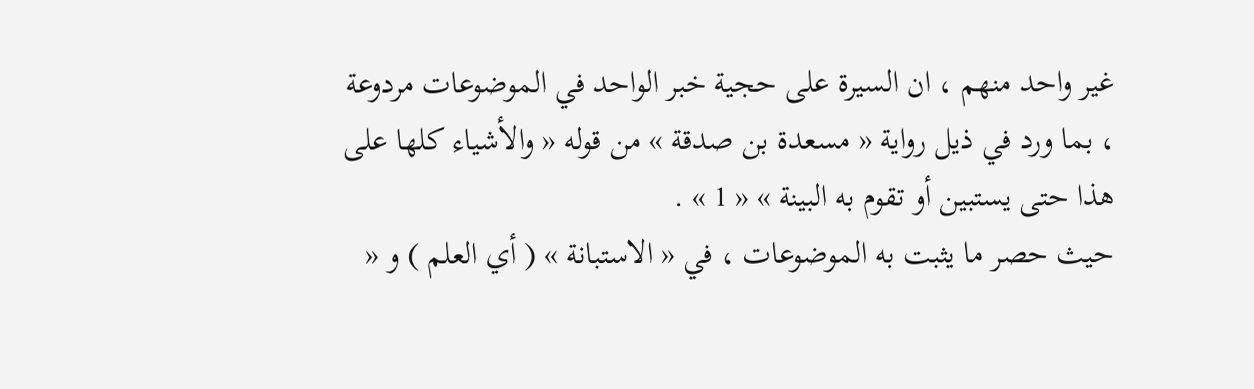غير واحد منهم ، ان السيرة على حجية خبر الواحد في الموضوعات مردوعة ، بما ورد في ذيل رواية « مسعدة بن صدقة » من قوله « والأشياء كلها على هذا حتى يستبين أو تقوم به البينة » « 1 » .
حيث حصر ما يثبت به الموضوعات ، في « الاستبانة » ( أي العلم ) و «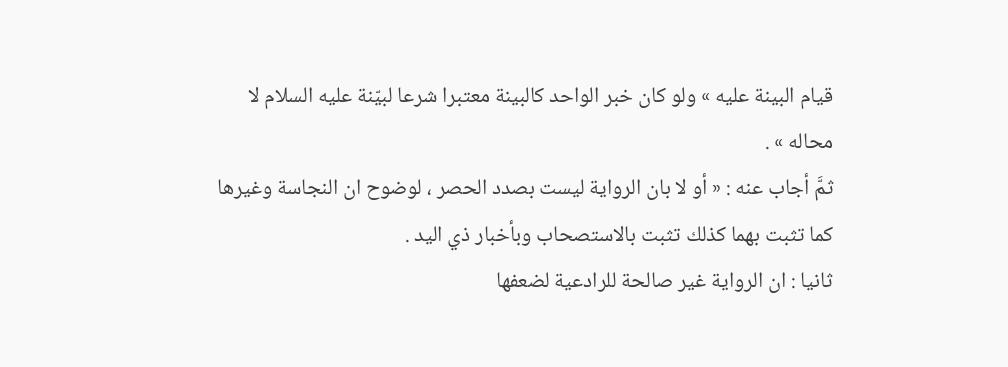قيام البينة عليه » ولو كان خبر الواحد كالبينة معتبرا شرعا لبيّنة عليه السلام لا محاله » .
ثمَّ أجاب عنه : « أو لا بان الرواية ليست بصدد الحصر ، لوضوح ان النجاسة وغيرها كما تثبت بهما كذلك تثبت بالاستصحاب وبأخبار ذي اليد .
ثانيا : ان الرواية غير صالحة للرادعية لضعفها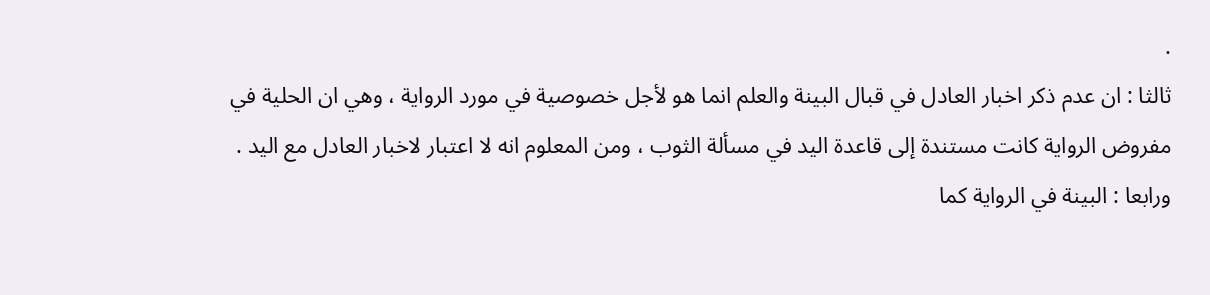.
ثالثا : ان عدم ذكر اخبار العادل في قبال البينة والعلم انما هو لأجل خصوصية في مورد الرواية ، وهي ان الحلية في مفروض الرواية كانت مستندة إلى قاعدة اليد في مسألة الثوب ، ومن المعلوم انه لا اعتبار لاخبار العادل مع اليد .
ورابعا : البينة في الرواية كما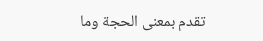تقدم بمعنى الحجة وما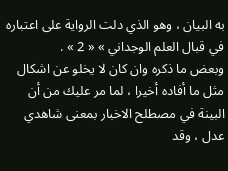به البيان ، وهو الذي دلت الرواية على اعتباره في قبال العلم الوجداني » « 2 » .
وبعض ما ذكره وان كان لا يخلو عن اشكال مثل ما أفاده أخيرا ، لما مر عليك من أن البينة في مصطلح الاخبار بمعنى شاهدي عدل ، وقد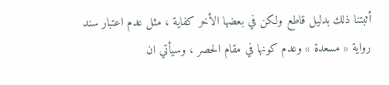أثبتنا ذلك بدليل قاطع ولكن في بعضها الأخر كفاية ، مثل عدم اعتبار سند رواية « مسعدة » وعدم كونها في مقام الحصر ، وسيأتي ان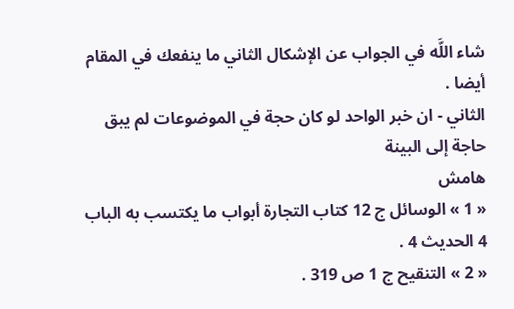شاء اللَّه في الجواب عن الإشكال الثاني ما ينفعك في المقام أيضا .
الثاني - ان خبر الواحد لو كان حجة في الموضوعات لم يبق حاجة إلى البينة
هامش
« 1 » الوسائل ج 12 كتاب التجارة أبواب ما يكتسب به الباب 4 الحديث 4 .
« 2 » التنقيح ج 1 ص 319 .